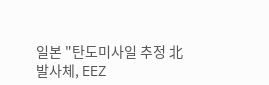일본 "탄도미사일 추정 北 발사체, EEZ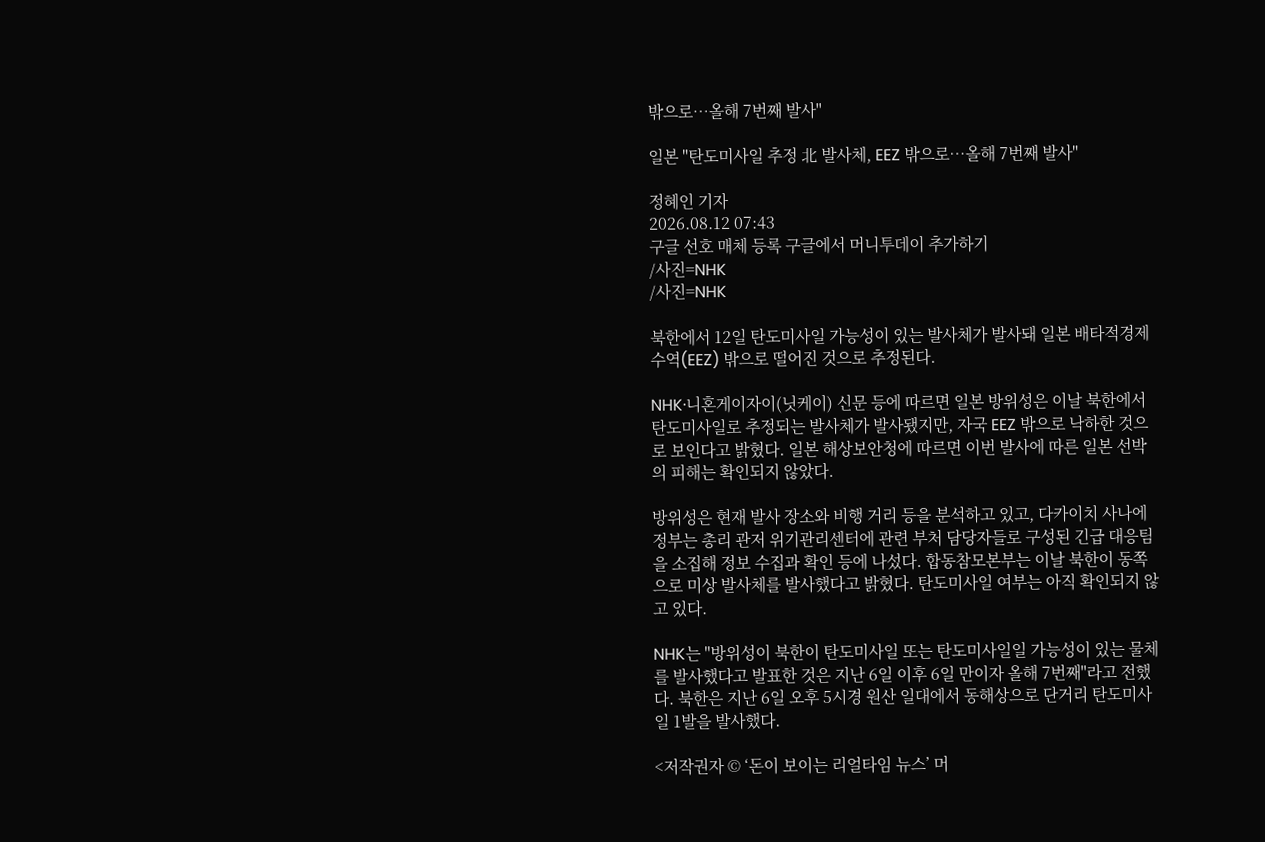밖으로…올해 7번째 발사"

일본 "탄도미사일 추정 北 발사체, EEZ 밖으로…올해 7번째 발사"

정혜인 기자
2026.08.12 07:43
구글 선호 매체 등록 구글에서 머니투데이 추가하기
/사진=NHK
/사진=NHK

북한에서 12일 탄도미사일 가능성이 있는 발사체가 발사돼 일본 배타적경제수역(EEZ) 밖으로 떨어진 것으로 추정된다.

NHK·니혼게이자이(닛케이) 신문 등에 따르면 일본 방위성은 이날 북한에서 탄도미사일로 추정되는 발사체가 발사됐지만, 자국 EEZ 밖으로 낙하한 것으로 보인다고 밝혔다. 일본 해상보안청에 따르면 이번 발사에 따른 일본 선박의 피해는 확인되지 않았다.

방위성은 현재 발사 장소와 비행 거리 등을 분석하고 있고, 다카이치 사나에 정부는 총리 관저 위기관리센터에 관련 부처 담당자들로 구성된 긴급 대응팀을 소집해 정보 수집과 확인 등에 나섰다. 합동참모본부는 이날 북한이 동쪽으로 미상 발사체를 발사했다고 밝혔다. 탄도미사일 여부는 아직 확인되지 않고 있다.

NHK는 "방위성이 북한이 탄도미사일 또는 탄도미사일일 가능성이 있는 물체를 발사했다고 발표한 것은 지난 6일 이후 6일 만이자 올해 7번째"라고 전했다. 북한은 지난 6일 오후 5시경 원산 일대에서 동해상으로 단거리 탄도미사일 1발을 발사했다.

<저작권자 © ‘돈이 보이는 리얼타임 뉴스’ 머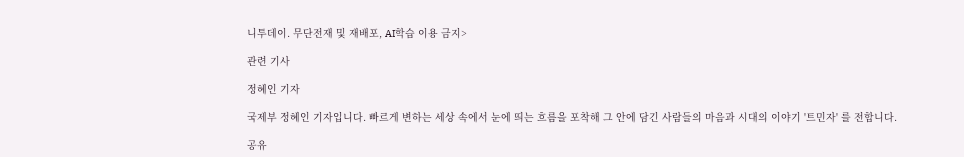니투데이. 무단전재 및 재배포, AI학습 이용 금지>

관련 기사

정혜인 기자

국제부 정혜인 기자입니다. 빠르게 변하는 세상 속에서 눈에 띄는 흐름을 포착해 그 안에 담긴 사람들의 마음과 시대의 이야기 '트민자' 를 전합니다.

공유